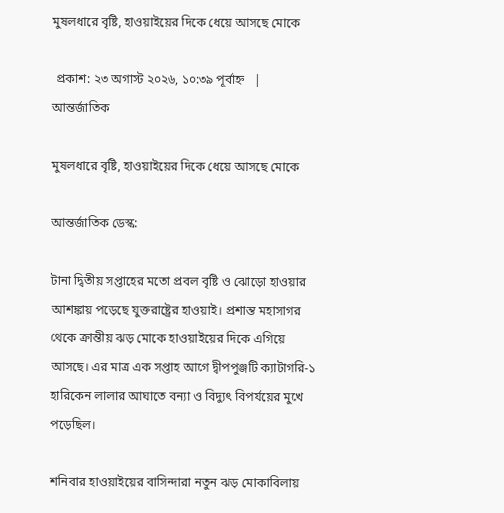মুষলধারে বৃষ্টি, হাওয়াইয়ের দিকে ধেয়ে আসছে মোকে

 প্রকাশ: ২৩ অগাস্ট ২০২৬, ১০:৩৯ পূর্বাহ্ন   |   আন্তর্জাতিক

মুষলধারে বৃষ্টি, হাওয়াইয়ের দিকে ধেয়ে আসছে মোকে

আন্তর্জাতিক ডেস্ক:

টানা দ্বিতীয় সপ্তাহের মতো প্রবল বৃষ্টি ও ঝোড়ো হাওয়ার আশঙ্কায় পড়েছে যুক্তরাষ্ট্রের হাওয়াই। প্রশান্ত মহাসাগর থেকে ক্রান্তীয় ঝড় মোকে হাওয়াইয়ের দিকে এগিয়ে আসছে। এর মাত্র এক সপ্তাহ আগে দ্বীপপুঞ্জটি ক্যাটাগরি-১ হারিকেন লালার আঘাতে বন্যা ও বিদ্যুৎ বিপর্যয়ের মুখে পড়েছিল।

শনিবার হাওয়াইয়ের বাসিন্দারা নতুন ঝড় মোকাবিলায়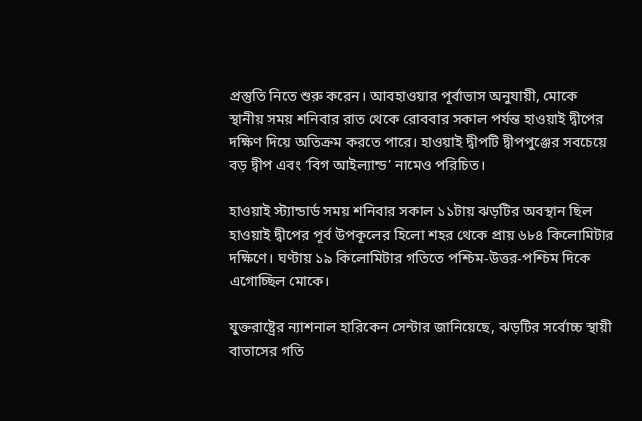প্রস্তুতি নিতে শুরু করেন। আবহাওয়ার পূর্বাভাস অনুযায়ী, মোকে স্থানীয় সময় শনিবার রাত থেকে রোববার সকাল পর্যন্ত হাওয়াই দ্বীপের দক্ষিণ দিয়ে অতিক্রম করতে পারে। হাওয়াই দ্বীপটি দ্বীপপুঞ্জের সবচেয়ে বড় দ্বীপ এবং ‘বিগ আইল্যান্ড’ নামেও পরিচিত।

হাওয়াই স্ট্যান্ডার্ড সময় শনিবার সকাল ১১টায় ঝড়টির অবস্থান ছিল হাওয়াই দ্বীপের পূর্ব উপকূলের হিলো শহর থেকে প্রায় ৬৮৪ কিলোমিটার দক্ষিণে। ঘণ্টায় ১৯ কিলোমিটার গতিতে পশ্চিম-উত্তর-পশ্চিম দিকে এগোচ্ছিল মোকে।

যুক্তরাষ্ট্রের ন্যাশনাল হারিকেন সেন্টার জানিয়েছে, ঝড়টির সর্বোচ্চ স্থায়ী বাতাসের গতি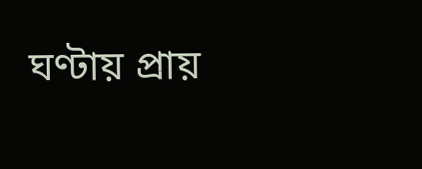ঘণ্টায় প্রায়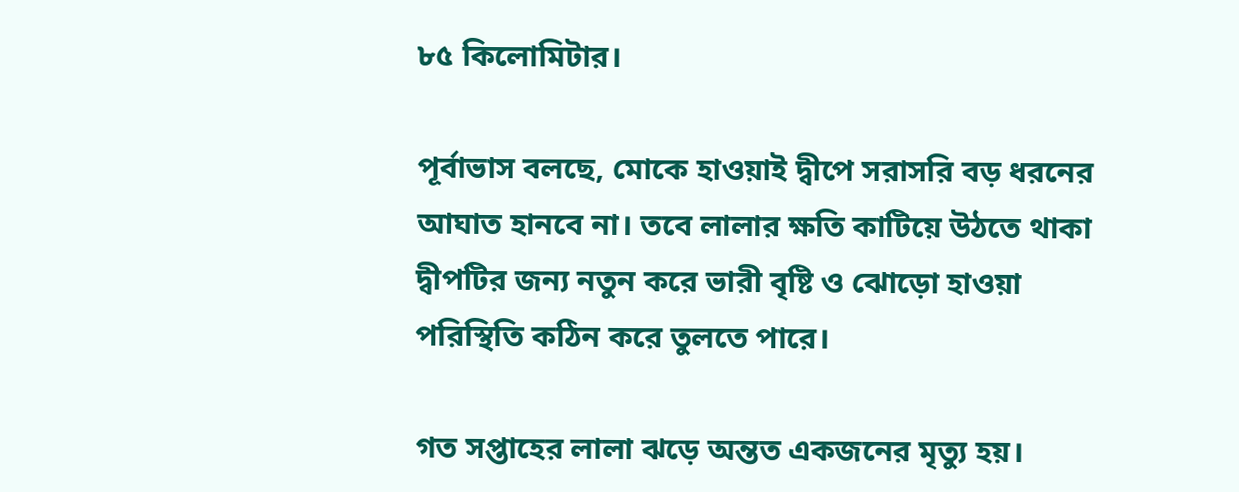৮৫ কিলোমিটার।

পূর্বাভাস বলছে, মোকে হাওয়াই দ্বীপে সরাসরি বড় ধরনের আঘাত হানবে না। তবে লালার ক্ষতি কাটিয়ে উঠতে থাকা দ্বীপটির জন্য নতুন করে ভারী বৃষ্টি ও ঝোড়ো হাওয়া পরিস্থিতি কঠিন করে তুলতে পারে।

গত সপ্তাহের লালা ঝড়ে অন্তত একজনের মৃত্যু হয়।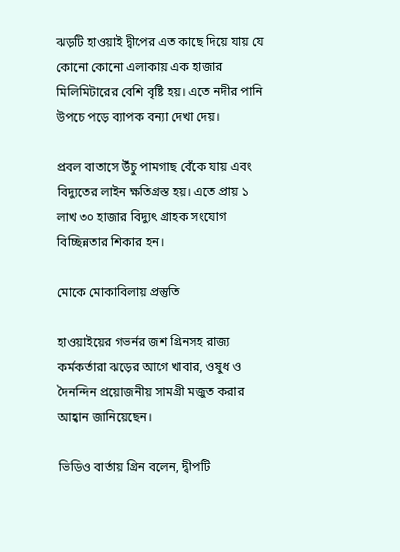ঝড়টি হাওয়াই দ্বীপের এত কাছে দিয়ে যায় যে কোনো কোনো এলাকায় এক হাজার মিলিমিটারের বেশি বৃষ্টি হয়। এতে নদীর পানি উপচে পড়ে ব্যাপক বন্যা দেখা দেয়।

প্রবল বাতাসে উঁচু পামগাছ বেঁকে যায় এবং বিদ্যুতের লাইন ক্ষতিগ্রস্ত হয়। এতে প্রায় ১ লাখ ৩০ হাজার বিদ্যুৎ গ্রাহক সংযোগ বিচ্ছিন্নতার শিকার হন।

মোকে মোকাবিলায় প্রস্তুতি

হাওয়াইয়ের গভর্নর জশ গ্রিনসহ রাজ্য কর্মকর্তারা ঝড়ের আগে খাবার, ওষুধ ও দৈনন্দিন প্রয়োজনীয় সামগ্রী মজুত করার আহ্বান জানিয়েছেন।

ভিডিও বার্তায় গ্রিন বলেন, দ্বীপটি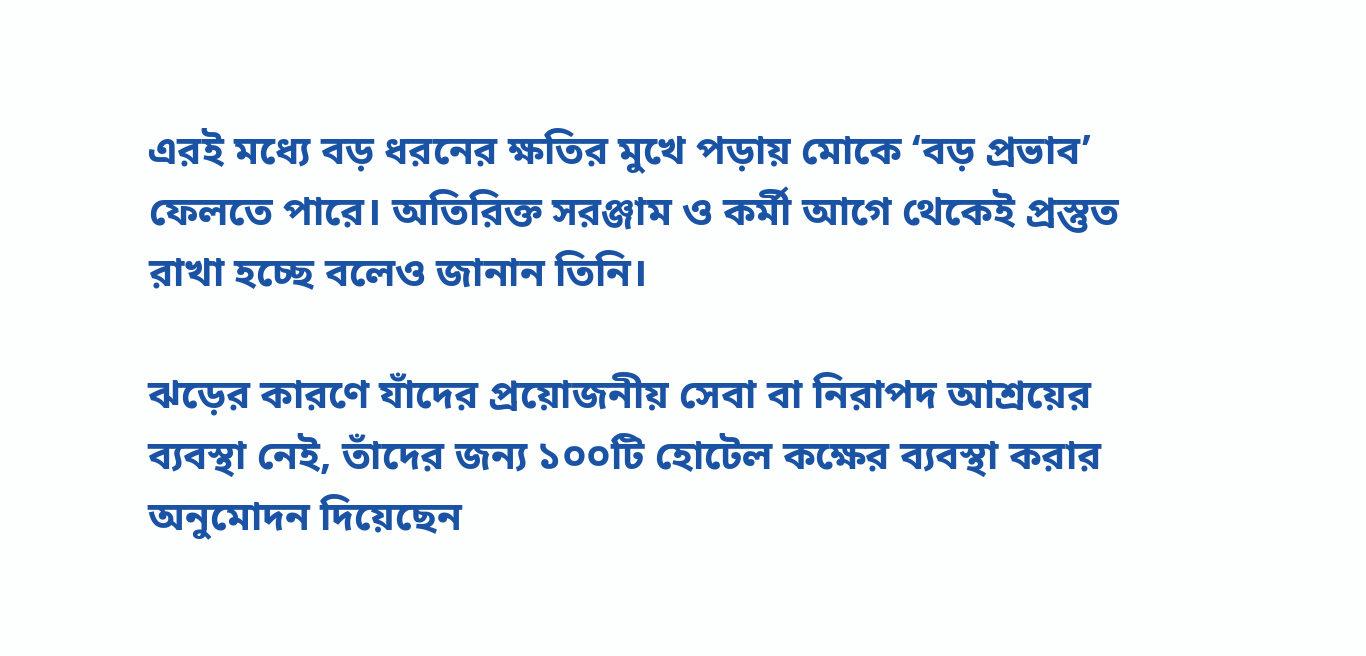এরই মধ্যে বড় ধরনের ক্ষতির মুখে পড়ায় মোকে ‘বড় প্রভাব’ ফেলতে পারে। অতিরিক্ত সরঞ্জাম ও কর্মী আগে থেকেই প্রস্তুত রাখা হচ্ছে বলেও জানান তিনি।

ঝড়ের কারণে যাঁদের প্রয়োজনীয় সেবা বা নিরাপদ আশ্রয়ের ব্যবস্থা নেই, তাঁদের জন্য ১০০টি হোটেল কক্ষের ব্যবস্থা করার অনুমোদন দিয়েছেন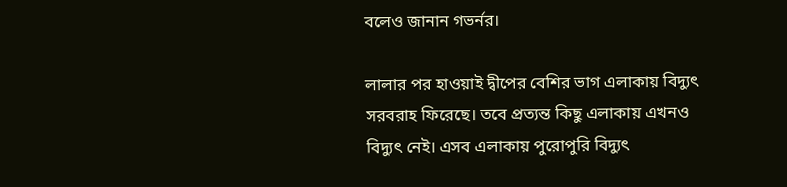বলেও জানান গভর্নর।

লালার পর হাওয়াই দ্বীপের বেশির ভাগ এলাকায় বিদ্যুৎ সরবরাহ ফিরেছে। তবে প্রত্যন্ত কিছু এলাকায় এখনও বিদ্যুৎ নেই। এসব এলাকায় পুরোপুরি বিদ্যুৎ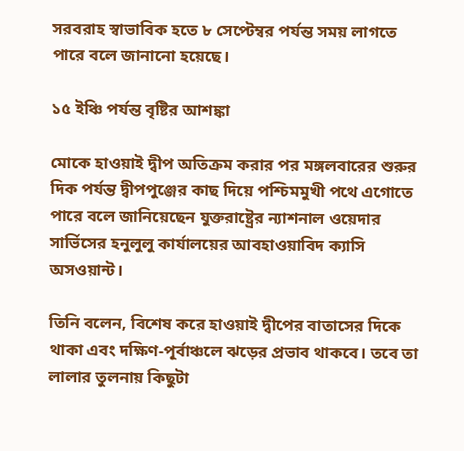সরবরাহ স্বাভাবিক হতে ৮ সেপ্টেম্বর পর্যন্ত সময় লাগতে পারে বলে জানানো হয়েছে।

১৫ ইঞ্চি পর্যন্ত বৃষ্টির আশঙ্কা

মোকে হাওয়াই দ্বীপ অতিক্রম করার পর মঙ্গলবারের শুরুর দিক পর্যন্ত দ্বীপপুঞ্জের কাছ দিয়ে পশ্চিমমুখী পথে এগোতে পারে বলে জানিয়েছেন যুক্তরাষ্ট্রের ন্যাশনাল ওয়েদার সার্ভিসের হনুলুলু কার্যালয়ের আবহাওয়াবিদ ক্যাসি অসওয়ান্ট।

তিনি বলেন, বিশেষ করে হাওয়াই দ্বীপের বাতাসের দিকে থাকা এবং দক্ষিণ-পূর্বাঞ্চলে ঝড়ের প্রভাব থাকবে। তবে তা লালার তুলনায় কিছুটা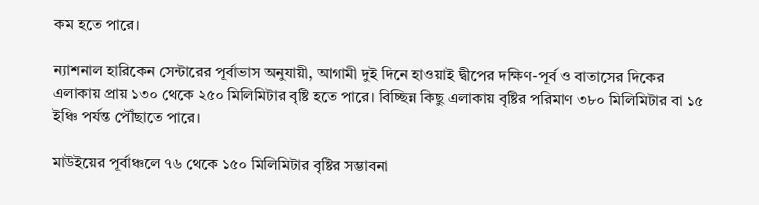কম হতে পারে।

ন্যাশনাল হারিকেন সেন্টারের পূর্বাভাস অনুযায়ী, আগামী দুই দিনে হাওয়াই দ্বীপের দক্ষিণ-পূর্ব ও বাতাসের দিকের এলাকায় প্রায় ১৩০ থেকে ২৫০ মিলিমিটার বৃষ্টি হতে পারে। বিচ্ছিন্ন কিছু এলাকায় বৃষ্টির পরিমাণ ৩৮০ মিলিমিটার বা ১৫ ইঞ্চি পর্যন্ত পৌঁছাতে পারে।

মাউইয়ের পূর্বাঞ্চলে ৭৬ থেকে ১৫০ মিলিমিটার বৃষ্টির সম্ভাবনা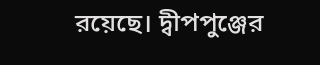রয়েছে। দ্বীপপুঞ্জের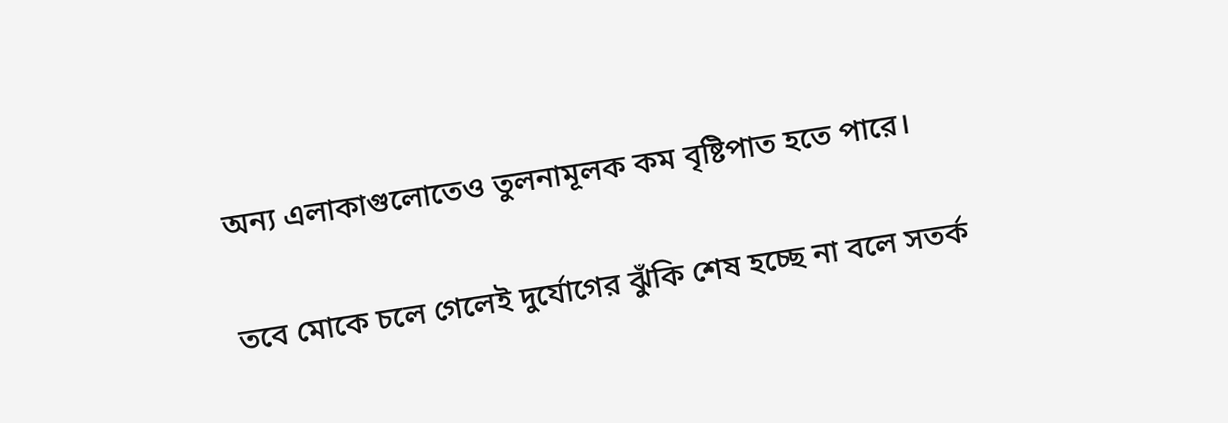অন্য এলাকাগুলোতেও তুলনামূলক কম বৃষ্টিপাত হতে পারে।

তবে মোকে চলে গেলেই দুর্যোগের ঝুঁকি শেষ হচ্ছে না বলে সতর্ক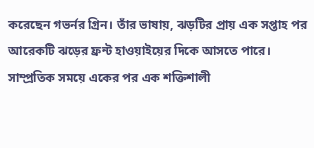করেছেন গভর্নর গ্রিন। তাঁর ভাষায়, ঝড়টির প্রায় এক সপ্তাহ পর আরেকটি ঝড়ের ফ্রন্ট হাওয়াইয়ের দিকে আসতে পারে। সাম্প্রতিক সময়ে একের পর এক শক্তিশালী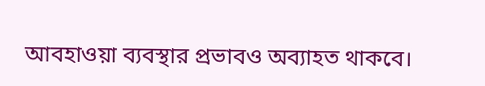আবহাওয়া ব্যবস্থার প্রভাবও অব্যাহত থাকবে।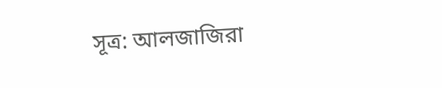সূত্র: আলজাজিরা